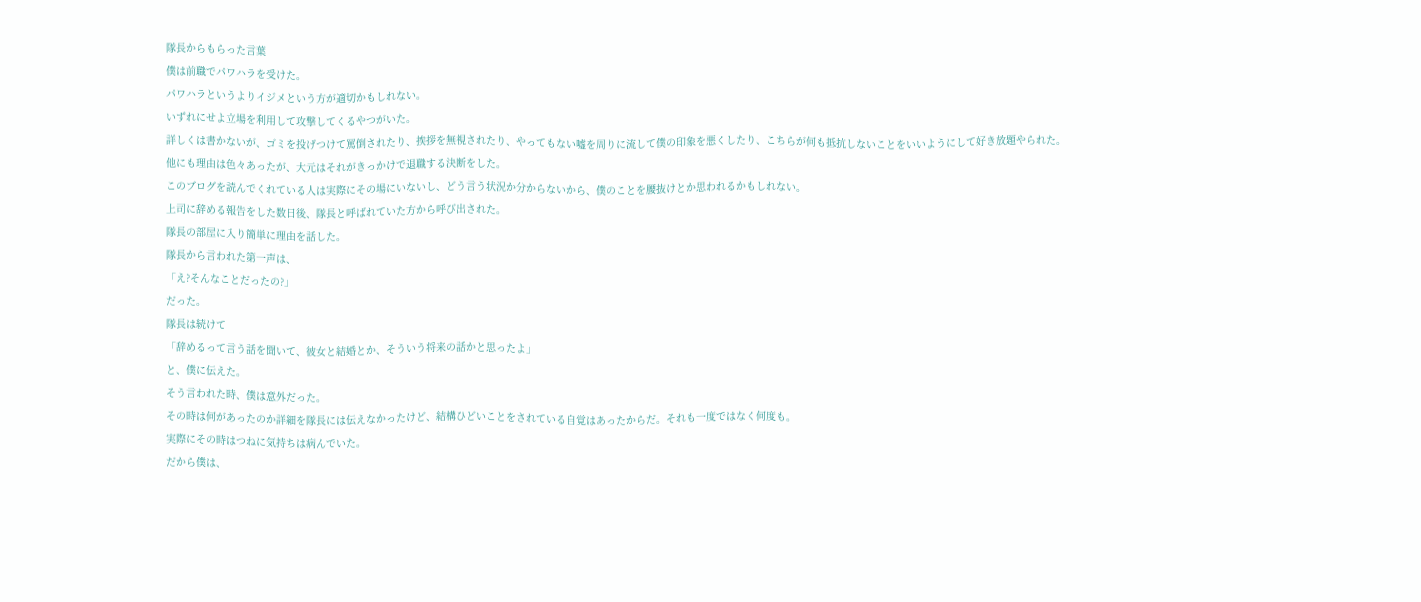隊長からもらった言葉
僕は前職でパワハラを受けた。
パワハラというよりイジメという方が適切かもしれない。
いずれにせよ立場を利用して攻撃してくるやつがいた。
詳しくは書かないが、ゴミを投げつけて罵倒されたり、挨拶を無視されたり、やってもない嘘を周りに流して僕の印象を悪くしたり、こちらが何も抵抗しないことをいいようにして好き放題やられた。
他にも理由は色々あったが、大元はそれがきっかけで退職する決断をした。
このブログを読んでくれている人は実際にその場にいないし、どう言う状況か分からないから、僕のことを腰抜けとか思われるかもしれない。
上司に辞める報告をした数日後、隊長と呼ばれていた方から呼び出された。
隊長の部屋に入り簡単に理由を話した。
隊長から言われた第一声は、
「え?そんなことだったの?」
だった。
隊長は続けて
「辞めるって言う話を聞いて、彼女と結婚とか、そういう将来の話かと思ったよ」
と、僕に伝えた。
そう言われた時、僕は意外だった。
その時は何があったのか詳細を隊長には伝えなかったけど、結構ひどいことをされている自覚はあったからだ。それも一度ではなく何度も。
実際にその時はつねに気持ちは病んでいた。
だから僕は、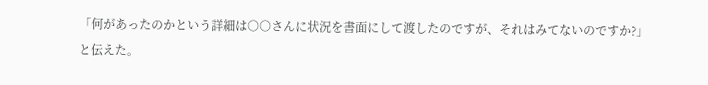「何があったのかという詳細は○○さんに状況を書面にして渡したのですが、それはみてないのですか?」
と伝えた。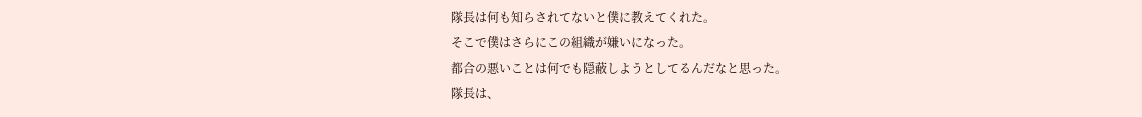隊長は何も知らされてないと僕に教えてくれた。
そこで僕はさらにこの組織が嫌いになった。
都合の悪いことは何でも隠蔽しようとしてるんだなと思った。
隊長は、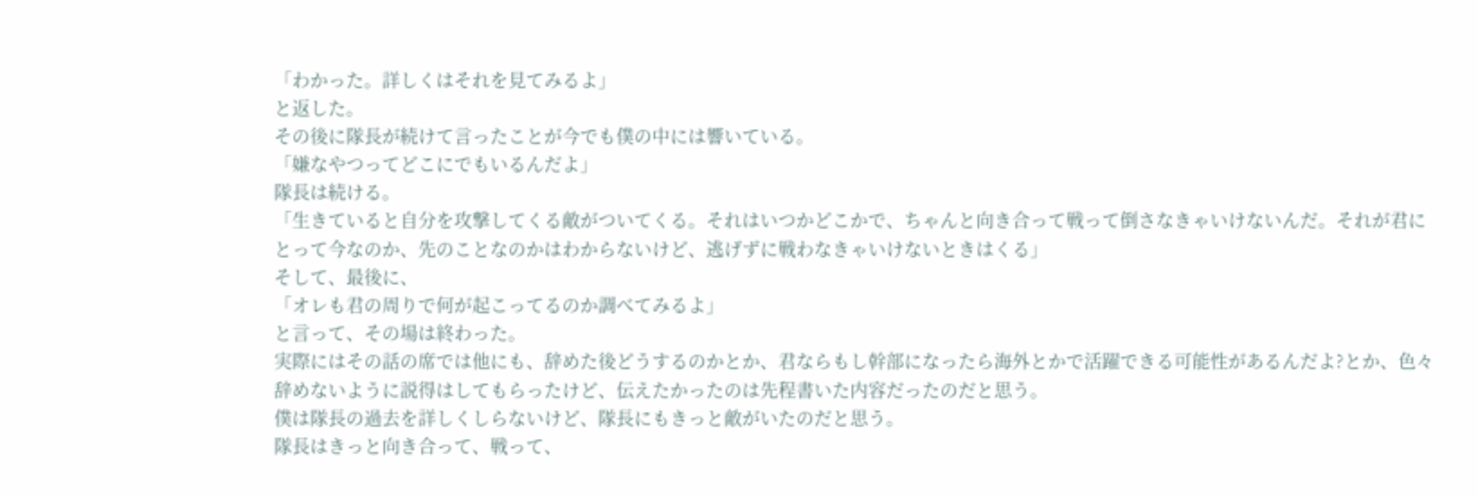「わかった。詳しくはそれを見てみるよ」
と返した。
その後に隊長が続けて言ったことが今でも僕の中には響いている。
「嫌なやつってどこにでもいるんだよ」
隊長は続ける。
「生きていると自分を攻撃してくる敵がついてくる。それはいつかどこかで、ちゃんと向き合って戦って倒さなきゃいけないんだ。それが君にとって今なのか、先のことなのかはわからないけど、逃げずに戦わなきゃいけないときはくる」
そして、最後に、
「オレも君の周りで何が起こってるのか調べてみるよ」
と言って、その場は終わった。
実際にはその話の席では他にも、辞めた後どうするのかとか、君ならもし幹部になったら海外とかで活躍できる可能性があるんだよ?とか、色々辞めないように説得はしてもらったけど、伝えたかったのは先程書いた内容だったのだと思う。
僕は隊長の過去を詳しくしらないけど、隊長にもきっと敵がいたのだと思う。
隊長はきっと向き合って、戦って、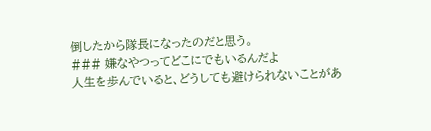倒したから隊長になったのだと思う。
### 嫌なやつってどこにでもいるんだよ
人生を歩んでいると、どうしても避けられないことがあ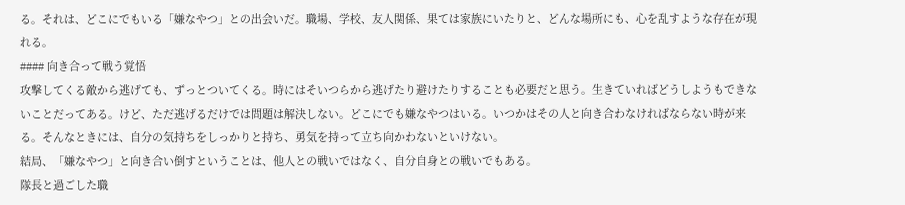る。それは、どこにでもいる「嫌なやつ」との出会いだ。職場、学校、友人関係、果ては家族にいたりと、どんな場所にも、心を乱すような存在が現れる。
#### 向き合って戦う覚悟
攻撃してくる敵から逃げても、ずっとついてくる。時にはそいつらから逃げたり避けたりすることも必要だと思う。生きていればどうしようもできないことだってある。けど、ただ逃げるだけでは問題は解決しない。どこにでも嫌なやつはいる。いつかはその人と向き合わなければならない時が来る。そんなときには、自分の気持ちをしっかりと持ち、勇気を持って立ち向かわないといけない。
結局、「嫌なやつ」と向き合い倒すということは、他人との戦いではなく、自分自身との戦いでもある。
隊長と過ごした職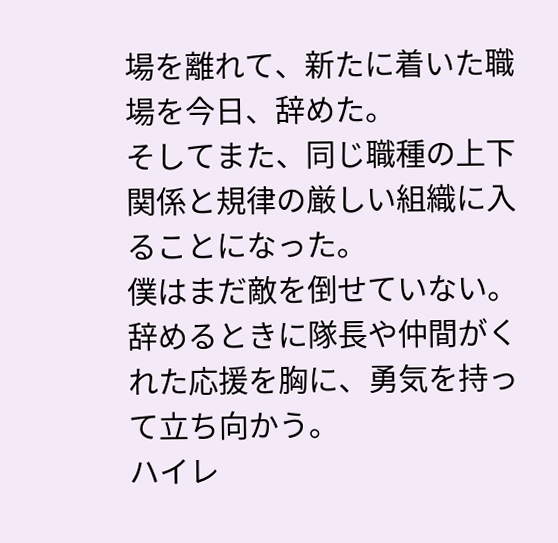場を離れて、新たに着いた職場を今日、辞めた。
そしてまた、同じ職種の上下関係と規律の厳しい組織に入ることになった。
僕はまだ敵を倒せていない。
辞めるときに隊長や仲間がくれた応援を胸に、勇気を持って立ち向かう。
ハイレ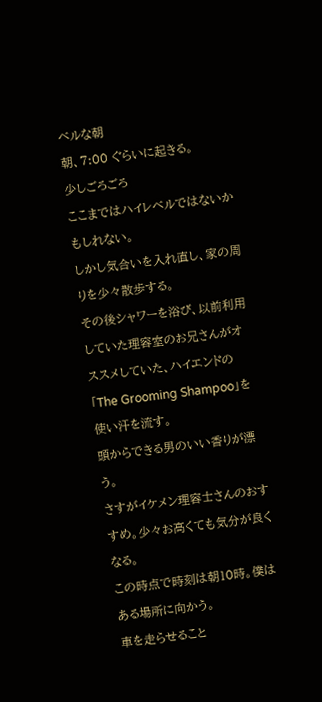ベルな朝
朝、7:00 ぐらいに起きる。
少しごろごろ
ここまではハイレベルではないかもしれない。
しかし気合いを入れ直し、家の周りを少々散歩する。
その後シャワーを浴び、以前利用していた理容室のお兄さんがオススメしていた、ハイエンドの「The Grooming Shampoo」を使い汗を流す。
頭からできる男のいい香りが漂う。
さすがイケメン理容士さんのおすすめ。少々お高くても気分が良くなる。
この時点で時刻は朝10時。僕はある場所に向かう。
車を走らせること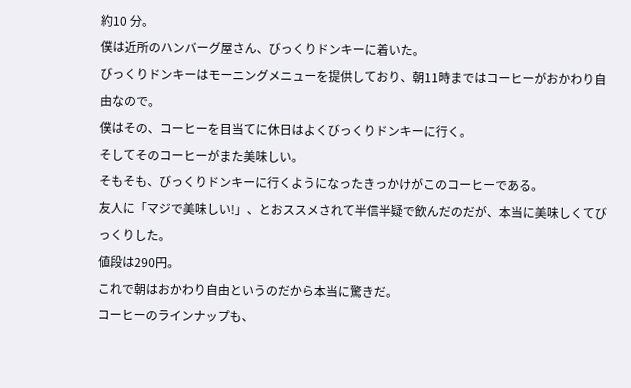約10 分。
僕は近所のハンバーグ屋さん、びっくりドンキーに着いた。
びっくりドンキーはモーニングメニューを提供しており、朝11時まではコーヒーがおかわり自由なので。
僕はその、コーヒーを目当てに休日はよくびっくりドンキーに行く。
そしてそのコーヒーがまた美味しい。
そもそも、びっくりドンキーに行くようになったきっかけがこのコーヒーである。
友人に「マジで美味しい!」、とおススメされて半信半疑で飲んだのだが、本当に美味しくてびっくりした。
値段は290円。
これで朝はおかわり自由というのだから本当に驚きだ。
コーヒーのラインナップも、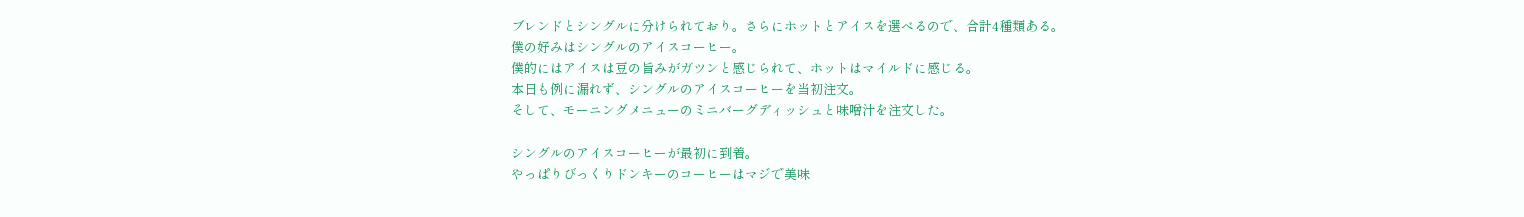ブレンドとシングルに分けられており。さらにホットとアイスを選べるので、合計4種類ある。
僕の好みはシングルのアイスコーヒー。
僕的にはアイスは豆の旨みがガツンと感じられて、ホットはマイルドに感じる。
本日も例に漏れず、シングルのアイスコーヒーを当初注文。
そして、モーニングメニューのミニバーグディッシュと味噌汁を注文した。

シングルのアイスコーヒーが最初に到着。
やっぱりびっくりドンキーのコーヒーはマジで美味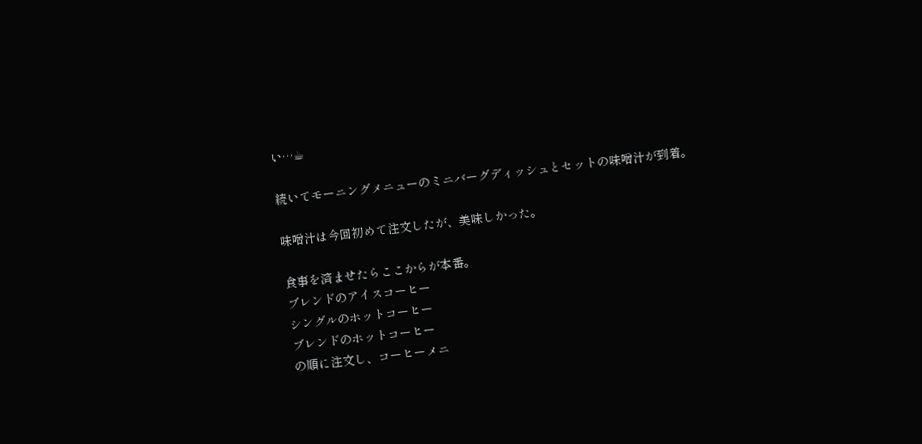い…☕

続いてモーニングメニューのミニバーグディッシュとセットの味噌汁が到着。

味噌汁は今回初めて注文したが、美味しかった。

食事を済ませたらここからが本番。
ブレンドのアイスコーヒー
シングルのホットコーヒー
ブレンドのホットコーヒー
の順に注文し、コーヒーメニ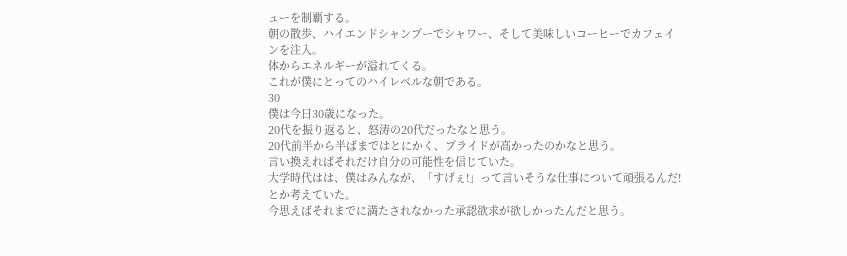ューを制覇する。
朝の散歩、ハイエンドシャンプーでシャワー、そして美味しいコーヒーでカフェインを注入。
体からエネルギーが溢れてくる。
これが僕にとってのハイレベルな朝である。
30
僕は今日30歳になった。
20代を振り返ると、怒涛の20代だったなと思う。
20代前半から半ばまではとにかく、プライドが高かったのかなと思う。
言い換えればそれだけ自分の可能性を信じていた。
大学時代はは、僕はみんなが、「すげぇ!」って言いそうな仕事について頑張るんだ!
とか考えていた。
今思えばそれまでに満たされなかった承認欲求が欲しかったんだと思う。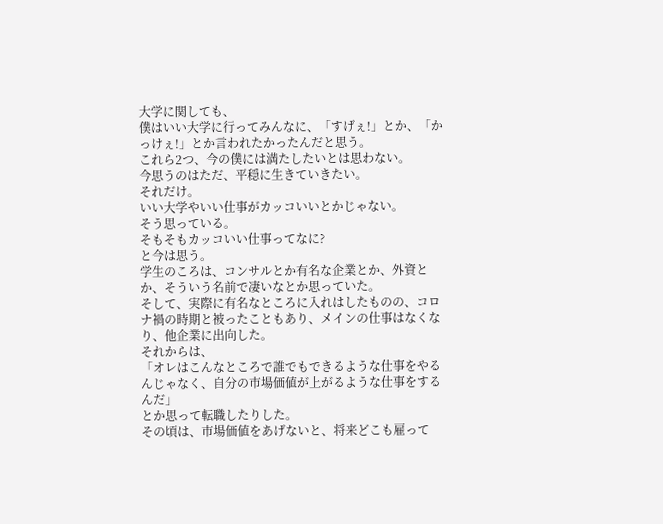大学に関しても、
僕はいい大学に行ってみんなに、「すげぇ!」とか、「かっけぇ!」とか言われたかったんだと思う。
これら2つ、今の僕には満たしたいとは思わない。
今思うのはただ、平穏に生きていきたい。
それだけ。
いい大学やいい仕事がカッコいいとかじゃない。
そう思っている。
そもそもカッコいい仕事ってなに?
と今は思う。
学生のころは、コンサルとか有名な企業とか、外資とか、そういう名前で凄いなとか思っていた。
そして、実際に有名なところに入れはしたものの、コロナ禍の時期と被ったこともあり、メインの仕事はなくなり、他企業に出向した。
それからは、
「オレはこんなところで誰でもできるような仕事をやるんじゃなく、自分の市場価値が上がるような仕事をするんだ」
とか思って転職したりした。
その頃は、市場価値をあげないと、将来どこも雇って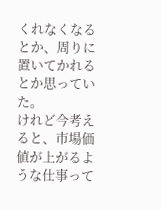くれなくなるとか、周りに置いてかれるとか思っていた。
けれど今考えると、市場価値が上がるような仕事って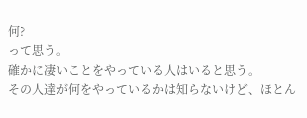何?
って思う。
確かに凄いことをやっている人はいると思う。
その人達が何をやっているかは知らないけど、ほとん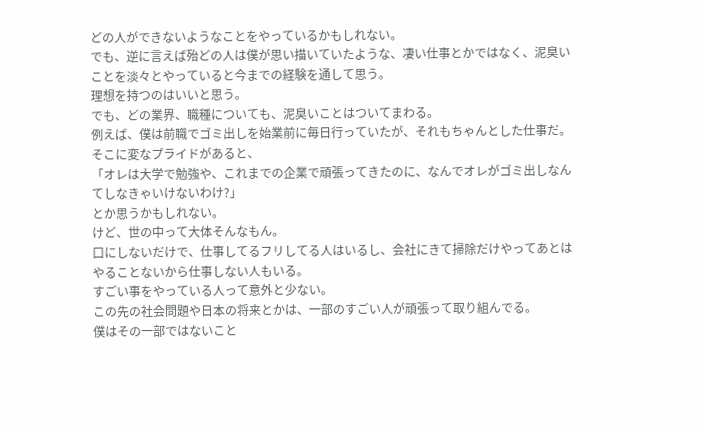どの人ができないようなことをやっているかもしれない。
でも、逆に言えば殆どの人は僕が思い描いていたような、凄い仕事とかではなく、泥臭いことを淡々とやっていると今までの経験を通して思う。
理想を持つのはいいと思う。
でも、どの業界、職種についても、泥臭いことはついてまわる。
例えば、僕は前職でゴミ出しを始業前に毎日行っていたが、それもちゃんとした仕事だ。
そこに変なプライドがあると、
「オレは大学で勉強や、これまでの企業で頑張ってきたのに、なんでオレがゴミ出しなんてしなきゃいけないわけ?」
とか思うかもしれない。
けど、世の中って大体そんなもん。
口にしないだけで、仕事してるフリしてる人はいるし、会社にきて掃除だけやってあとはやることないから仕事しない人もいる。
すごい事をやっている人って意外と少ない。
この先の社会問題や日本の将来とかは、一部のすごい人が頑張って取り組んでる。
僕はその一部ではないこと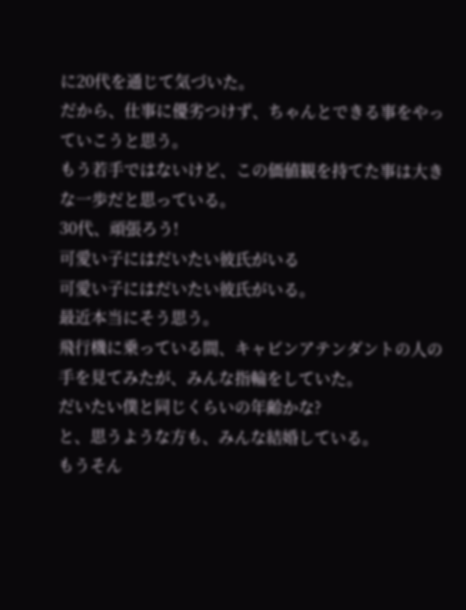に20代を通じて気づいた。
だから、仕事に優劣つけず、ちゃんとできる事をやっていこうと思う。
もう若手ではないけど、この価値観を持てた事は大きな一歩だと思っている。
30代、頑張ろう!
可愛い子にはだいたい彼氏がいる
可愛い子にはだいたい彼氏がいる。
最近本当にそう思う。
飛行機に乗っている間、キャビンアテンダントの人の手を見てみたが、みんな指輪をしていた。
だいたい僕と同じくらいの年齢かな?
と、思うような方も、みんな結婚している。
もうそん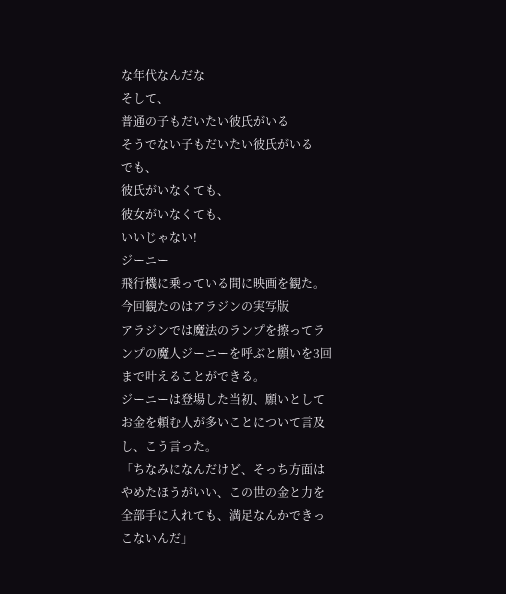な年代なんだな
そして、
普通の子もだいたい彼氏がいる
そうでない子もだいたい彼氏がいる
でも、
彼氏がいなくても、
彼女がいなくても、
いいじゃない!
ジーニー
飛行機に乗っている間に映画を観た。
今回観たのはアラジンの実写版
アラジンでは魔法のランプを擦ってランプの魔人ジーニーを呼ぶと願いを3回まで叶えることができる。
ジーニーは登場した当初、願いとしてお金を頼む人が多いことについて言及し、こう言った。
「ちなみになんだけど、そっち方面はやめたほうがいい、この世の金と力を全部手に入れても、満足なんかできっこないんだ」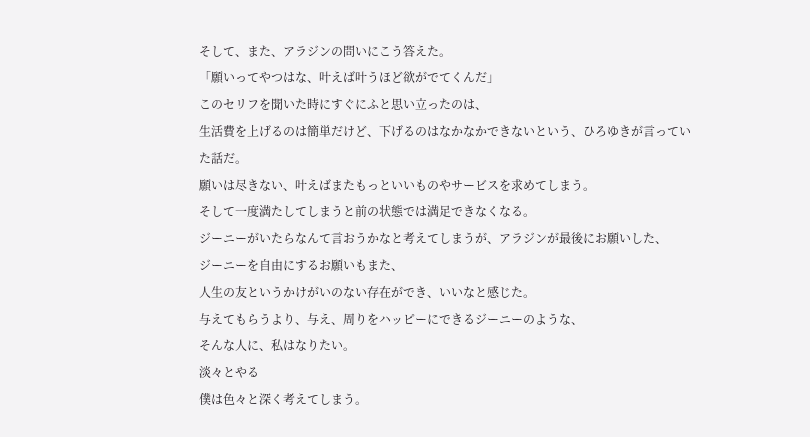そして、また、アラジンの問いにこう答えた。
「願いってやつはな、叶えば叶うほど欲がでてくんだ」
このセリフを聞いた時にすぐにふと思い立ったのは、
生活費を上げるのは簡単だけど、下げるのはなかなかできないという、ひろゆきが言っていた話だ。
願いは尽きない、叶えばまたもっといいものやサービスを求めてしまう。
そして一度満たしてしまうと前の状態では満足できなくなる。
ジーニーがいたらなんて言おうかなと考えてしまうが、アラジンが最後にお願いした、
ジーニーを自由にするお願いもまた、
人生の友というかけがいのない存在ができ、いいなと感じた。
与えてもらうより、与え、周りをハッピーにできるジーニーのような、
そんな人に、私はなりたい。
淡々とやる
僕は色々と深く考えてしまう。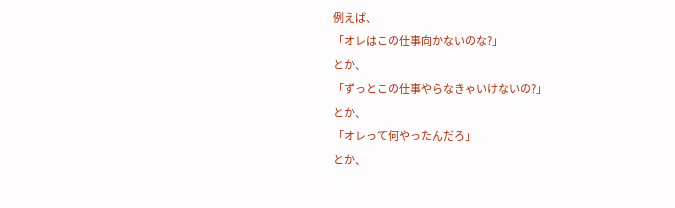例えば、
「オレはこの仕事向かないのな?」
とか、
「ずっとこの仕事やらなきゃいけないの?」
とか、
「オレって何やったんだろ」
とか、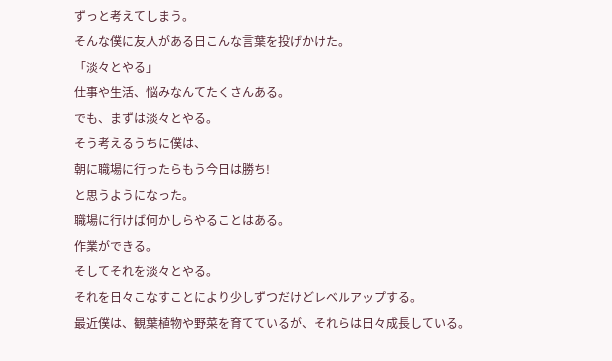ずっと考えてしまう。
そんな僕に友人がある日こんな言葉を投げかけた。
「淡々とやる」
仕事や生活、悩みなんてたくさんある。
でも、まずは淡々とやる。
そう考えるうちに僕は、
朝に職場に行ったらもう今日は勝ち!
と思うようになった。
職場に行けば何かしらやることはある。
作業ができる。
そしてそれを淡々とやる。
それを日々こなすことにより少しずつだけどレベルアップする。
最近僕は、観葉植物や野菜を育てているが、それらは日々成長している。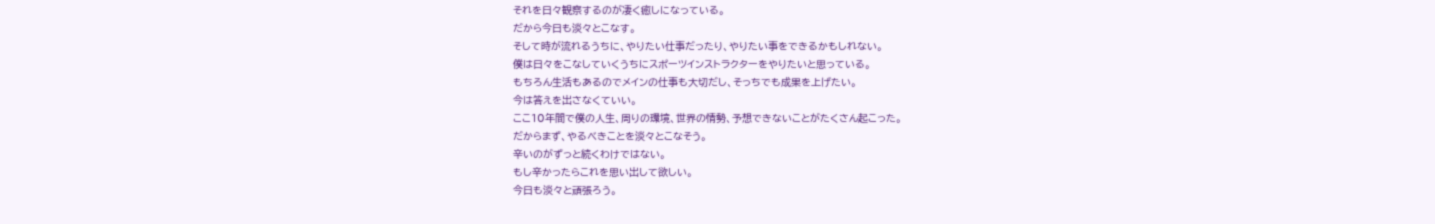それを日々観察するのが凄く癒しになっている。
だから今日も淡々とこなす。
そして時が流れるうちに、やりたい仕事だったり、やりたい事をできるかもしれない。
僕は日々をこなしていくうちにスポーツインストラクターをやりたいと思っている。
もちろん生活もあるのでメインの仕事も大切だし、そっちでも成果を上げたい。
今は答えを出さなくていい。
ここ10年間で僕の人生、周りの環境、世界の情勢、予想できないことがたくさん起こった。
だからまず、やるべきことを淡々とこなそう。
辛いのがずっと続くわけではない。
もし辛かったらこれを思い出して欲しい。
今日も淡々と頑張ろう。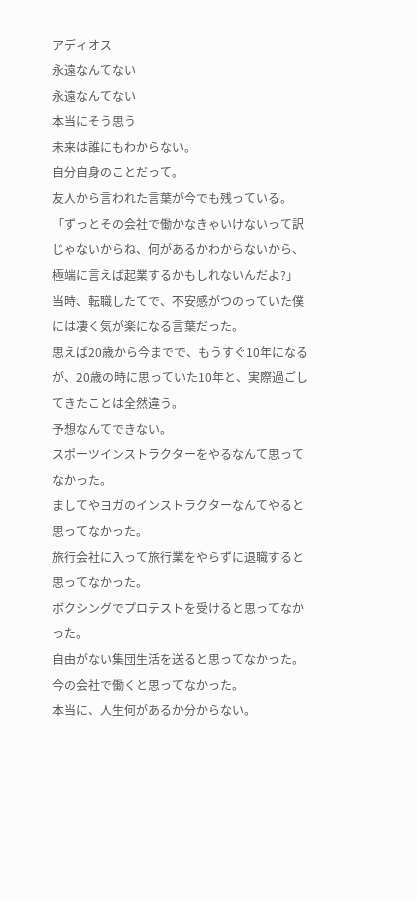アディオス
永遠なんてない
永遠なんてない
本当にそう思う
未来は誰にもわからない。
自分自身のことだって。
友人から言われた言葉が今でも残っている。
「ずっとその会社で働かなきゃいけないって訳じゃないからね、何があるかわからないから、極端に言えば起業するかもしれないんだよ?」
当時、転職したてで、不安感がつのっていた僕には凄く気が楽になる言葉だった。
思えば20歳から今までで、もうすぐ10年になるが、20歳の時に思っていた10年と、実際過ごしてきたことは全然違う。
予想なんてできない。
スポーツインストラクターをやるなんて思ってなかった。
ましてやヨガのインストラクターなんてやると思ってなかった。
旅行会社に入って旅行業をやらずに退職すると思ってなかった。
ボクシングでプロテストを受けると思ってなかった。
自由がない集団生活を送ると思ってなかった。
今の会社で働くと思ってなかった。
本当に、人生何があるか分からない。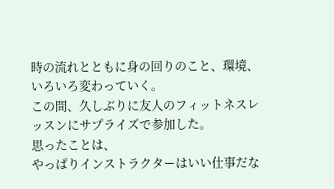時の流れとともに身の回りのこと、環境、いろいろ変わっていく。
この間、久しぶりに友人のフィットネスレッスンにサプライズで参加した。
思ったことは、
やっぱりインストラクターはいい仕事だな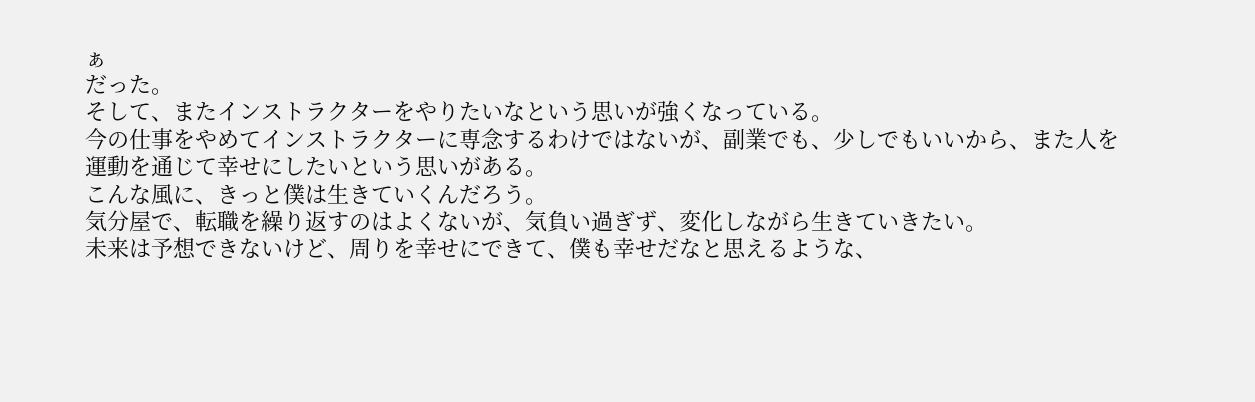ぁ
だった。
そして、またインストラクターをやりたいなという思いが強くなっている。
今の仕事をやめてインストラクターに専念するわけではないが、副業でも、少しでもいいから、また人を運動を通じて幸せにしたいという思いがある。
こんな風に、きっと僕は生きていくんだろう。
気分屋で、転職を繰り返すのはよくないが、気負い過ぎず、変化しながら生きていきたい。
未来は予想できないけど、周りを幸せにできて、僕も幸せだなと思えるような、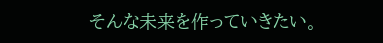そんな未来を作っていきたい。